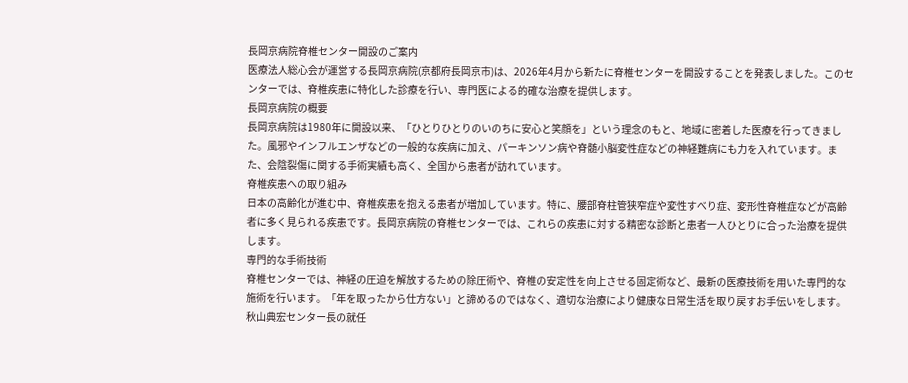長岡京病院脊椎センター開設のご案内
医療法人総心会が運営する長岡京病院(京都府長岡京市)は、2026年4月から新たに脊椎センターを開設することを発表しました。このセンターでは、脊椎疾患に特化した診療を行い、専門医による的確な治療を提供します。
長岡京病院の概要
長岡京病院は1980年に開設以来、「ひとりひとりのいのちに安心と笑顔を」という理念のもと、地域に密着した医療を行ってきました。風邪やインフルエンザなどの一般的な疾病に加え、パーキンソン病や脊髄小脳変性症などの神経難病にも力を入れています。また、会陰裂傷に関する手術実績も高く、全国から患者が訪れています。
脊椎疾患への取り組み
日本の高齢化が進む中、脊椎疾患を抱える患者が増加しています。特に、腰部脊柱管狭窄症や変性すべり症、変形性脊椎症などが高齢者に多く見られる疾患です。長岡京病院の脊椎センターでは、これらの疾患に対する精密な診断と患者一人ひとりに合った治療を提供します。
専門的な手術技術
脊椎センターでは、神経の圧迫を解放するための除圧術や、脊椎の安定性を向上させる固定術など、最新の医療技術を用いた専門的な施術を行います。「年を取ったから仕方ない」と諦めるのではなく、適切な治療により健康な日常生活を取り戻すお手伝いをします。
秋山典宏センター長の就任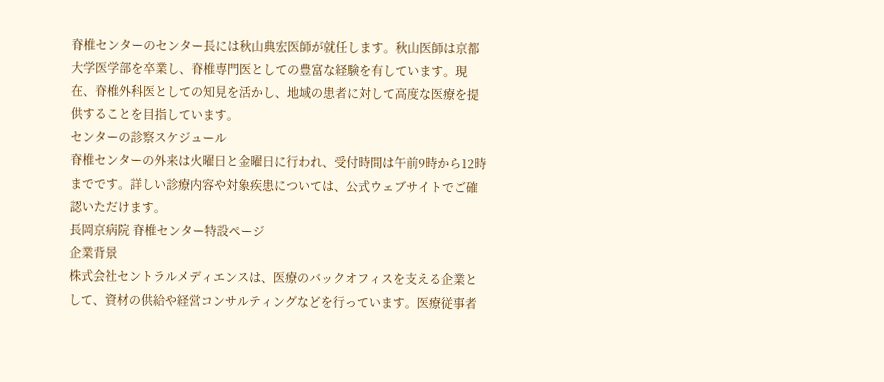脊椎センターのセンター長には秋山典宏医師が就任します。秋山医師は京都大学医学部を卒業し、脊椎専門医としての豊富な経験を有しています。現在、脊椎外科医としての知見を活かし、地域の患者に対して高度な医療を提供することを目指しています。
センターの診察スケジュール
脊椎センターの外来は火曜日と金曜日に行われ、受付時間は午前9時から12時までです。詳しい診療内容や対象疾患については、公式ウェブサイトでご確認いただけます。
長岡京病院 脊椎センター特設ページ
企業背景
株式会社セントラルメディエンスは、医療のバックオフィスを支える企業として、資材の供給や経営コンサルティングなどを行っています。医療従事者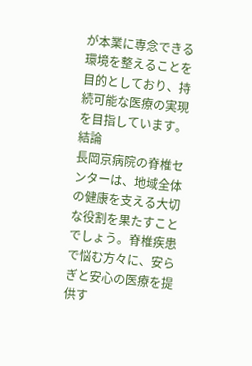が本業に専念できる環境を整えることを目的としており、持続可能な医療の実現を目指しています。
結論
長岡京病院の脊椎センターは、地域全体の健康を支える大切な役割を果たすことでしょう。脊椎疾患で悩む方々に、安らぎと安心の医療を提供す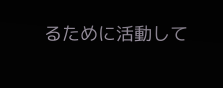るために活動して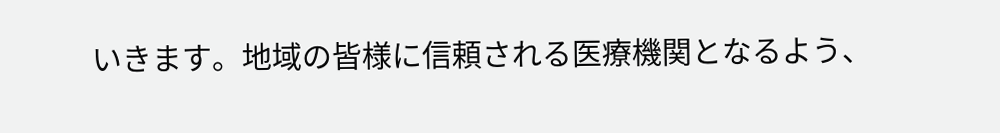いきます。地域の皆様に信頼される医療機関となるよう、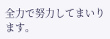全力で努力してまいります。